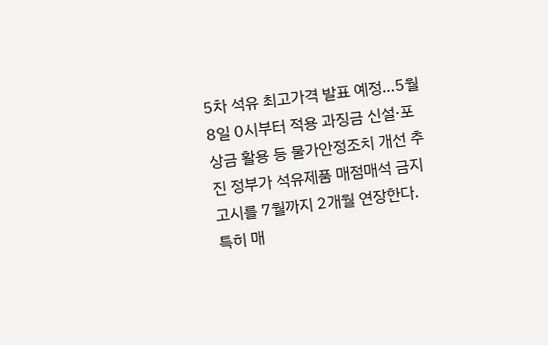5차 석유 최고가격 발표 예정…5월8일 0시부터 적용 과징금 신설·포상금 활용 등 물가안정조치 개선 추진 정부가 석유제품 매점매석 금지 고시를 7월까지 2개월 연장한다. 특히 매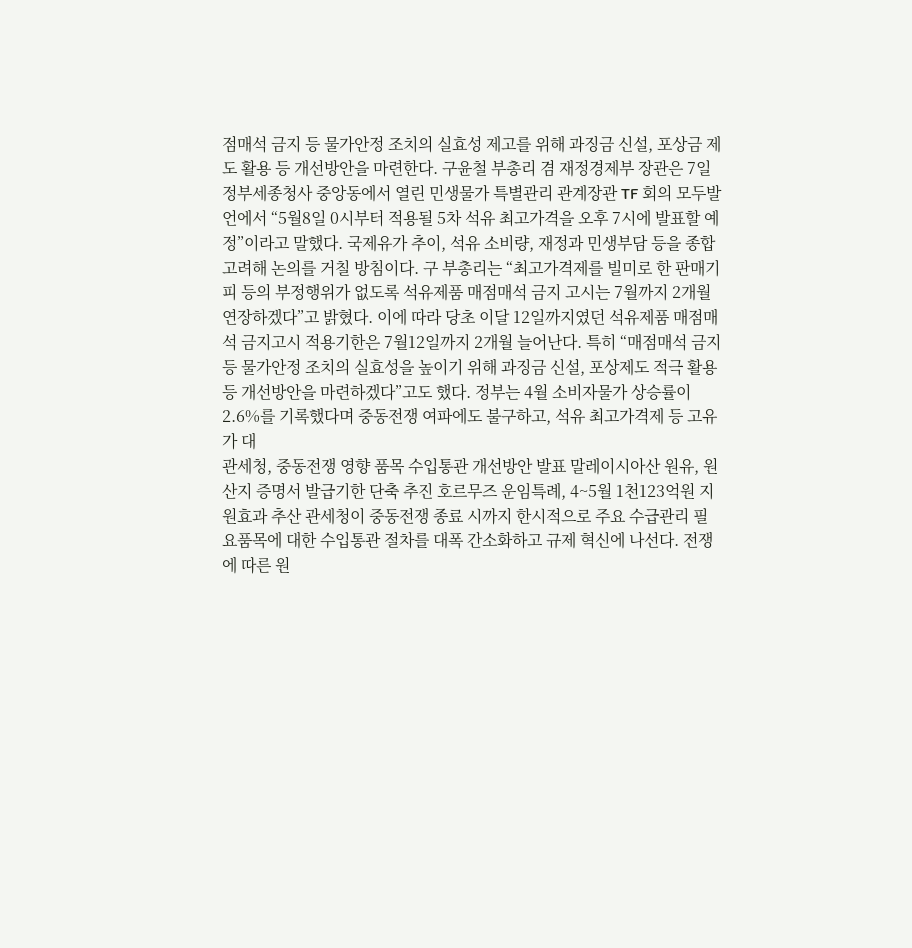점매석 금지 등 물가안정 조치의 실효성 제고를 위해 과징금 신설, 포상금 제도 활용 등 개선방안을 마련한다. 구윤철 부총리 겸 재정경제부 장관은 7일 정부세종청사 중앙동에서 열린 민생물가 특별관리 관계장관 TF 회의 모두발언에서 “5월8일 0시부터 적용될 5차 석유 최고가격을 오후 7시에 발표할 예정”이라고 말했다. 국제유가 추이, 석유 소비량, 재정과 민생부담 등을 종합 고려해 논의를 거칠 방침이다. 구 부총리는 “최고가격제를 빌미로 한 판매기피 등의 부정행위가 없도록 석유제품 매점매석 금지 고시는 7월까지 2개월 연장하겠다”고 밝혔다. 이에 따라 당초 이달 12일까지였던 석유제품 매점매석 금지고시 적용기한은 7월12일까지 2개월 늘어난다. 특히 “매점매석 금지 등 물가안정 조치의 실효성을 높이기 위해 과징금 신설, 포상제도 적극 활용 등 개선방안을 마련하겠다”고도 했다. 정부는 4월 소비자물가 상승률이 2.6%를 기록했다며 중동전쟁 여파에도 불구하고, 석유 최고가격제 등 고유가 대
관세청, 중동전쟁 영향 품목 수입통관 개선방안 발표 말레이시아산 원유, 원산지 증명서 발급기한 단축 추진 호르무즈 운임특례, 4~5월 1천123억원 지원효과 추산 관세청이 중동전쟁 종료 시까지 한시적으로 주요 수급관리 필요품목에 대한 수입통관 절차를 대폭 간소화하고 규제 혁신에 나선다. 전쟁에 따른 원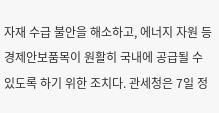자재 수급 불안을 해소하고, 에너지 자원 등 경제안보품목이 원활히 국내에 공급될 수 있도록 하기 위한 조치다. 관세청은 7일 정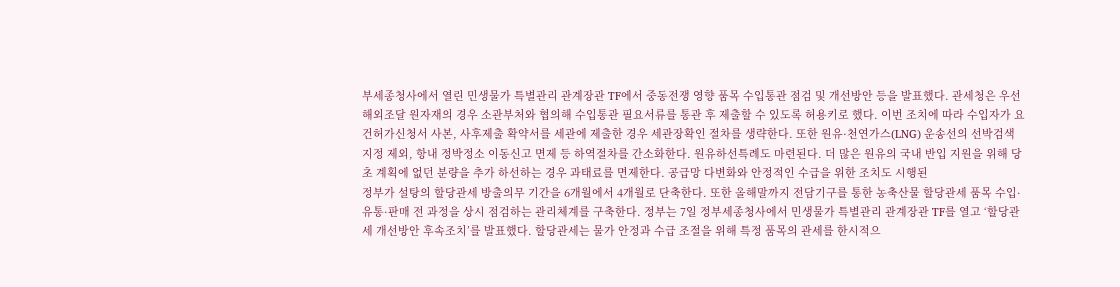부세종청사에서 열린 민생물가 특별관리 관계장관 TF에서 중동전쟁 영향 품목 수입통관 점검 및 개선방안 등을 발표했다. 관세청은 우선 해외조달 원자재의 경우 소관부처와 협의해 수입통관 필요서류를 통관 후 제출할 수 있도록 허용키로 했다. 이번 조치에 따라 수입자가 요건허가신청서 사본, 사후제출 확약서를 세관에 제출한 경우 세관장확인 절차를 생략한다. 또한 원유·천연가스(LNG) 운송선의 선박검색 지정 제외, 항내 정박정소 이동신고 면제 등 하역절차를 간소화한다. 원유하선특례도 마련된다. 더 많은 원유의 국내 반입 지원을 위해 당초 계획에 없던 분량을 추가 하선하는 경우 과태료를 면제한다. 공급망 다변화와 안정적인 수급을 위한 조치도 시행된
정부가 설탕의 할당관세 방출의무 기간을 6개월에서 4개월로 단축한다. 또한 올해말까지 전담기구를 통한 농축산물 할당관세 품목 수입·유통·판매 전 과정을 상시 점검하는 관리체계를 구축한다. 정부는 7일 정부세종청사에서 민생물가 특별관리 관계장관 TF를 열고 ‘할당관세 개선방안 후속조치’를 발표했다. 할당관세는 물가 안정과 수급 조절을 위해 특정 품목의 관세를 한시적으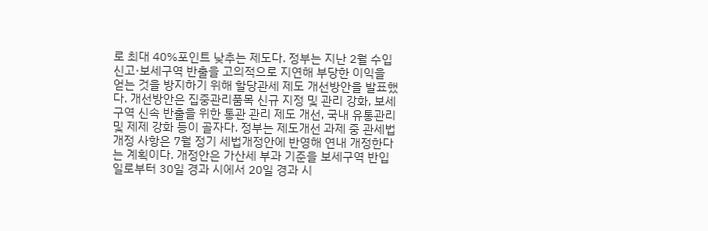로 최대 40%포인트 낮추는 제도다. 정부는 지난 2월 수입신고·보세구역 반출을 고의적으로 지연해 부당한 이익을 얻는 것을 방지하기 위해 할당관세 제도 개선방안을 발표했다. 개선방안은 집중관리품목 신규 지정 및 관리 강화, 보세구역 신속 반출을 위한 통관 관리 제도 개선, 국내 유통관리 및 제제 강화 등이 골자다. 정부는 제도개선 과제 중 관세법 개정 사항은 7월 정기 세법개정안에 반영해 연내 개정한다는 계획이다. 개정안은 가산세 부과 기준을 보세구역 반입일로부터 30일 경과 시에서 20일 경과 시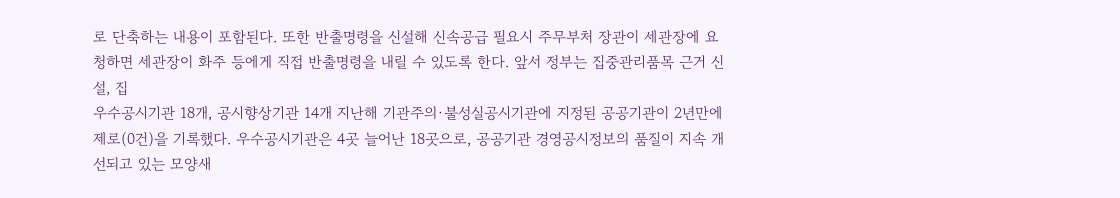로 단축하는 내용이 포함된다. 또한 반출명령을 신설해 신속공급 필요시 주무부처 장관이 세관장에 요청하면 세관장이 화주 등에게 직접 반출명령을 내릴 수 있도록 한다. 앞서 정부는 집중관리품목 근거 신설, 집
우수공시기관 18개, 공시향상기관 14개 지난해 기관주의·불성실공시기관에 지정된 공공기관이 2년만에 제로(0건)을 기록했다. 우수공시기관은 4곳 늘어난 18곳으로, 공공기관 경영공시정보의 품질이 지속 개선되고 있는 모양새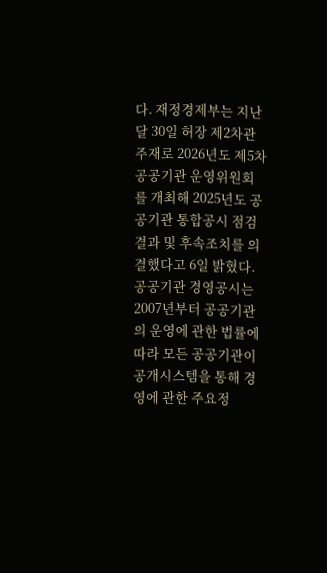다. 재정경제부는 지난달 30일 허장 제2차관 주재로 2026년도 제5차 공공기관 운영위원회를 개최해 2025년도 공공기관 통합공시 점검결과 및 후속조치를 의결했다고 6일 밝혔다. 공공기관 경영공시는 2007년부터 공공기관의 운영에 관한 법률에 따라 모든 공공기관이 공개시스템을 통해 경영에 관한 주요정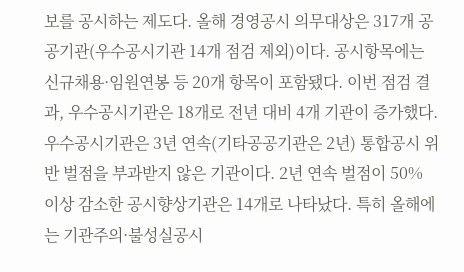보를 공시하는 제도다. 올해 경영공시 의무대상은 317개 공공기관(우수공시기관 14개 점검 제외)이다. 공시항목에는 신규채용·임원연봉 등 20개 항목이 포함됐다. 이번 점검 결과, 우수공시기관은 18개로 전년 대비 4개 기관이 증가했다. 우수공시기관은 3년 연속(기타공공기관은 2년) 통합공시 위반 벌점을 부과받지 않은 기관이다. 2년 연속 벌점이 50% 이상 감소한 공시향상기관은 14개로 나타났다. 특히 올해에는 기관주의·불성실공시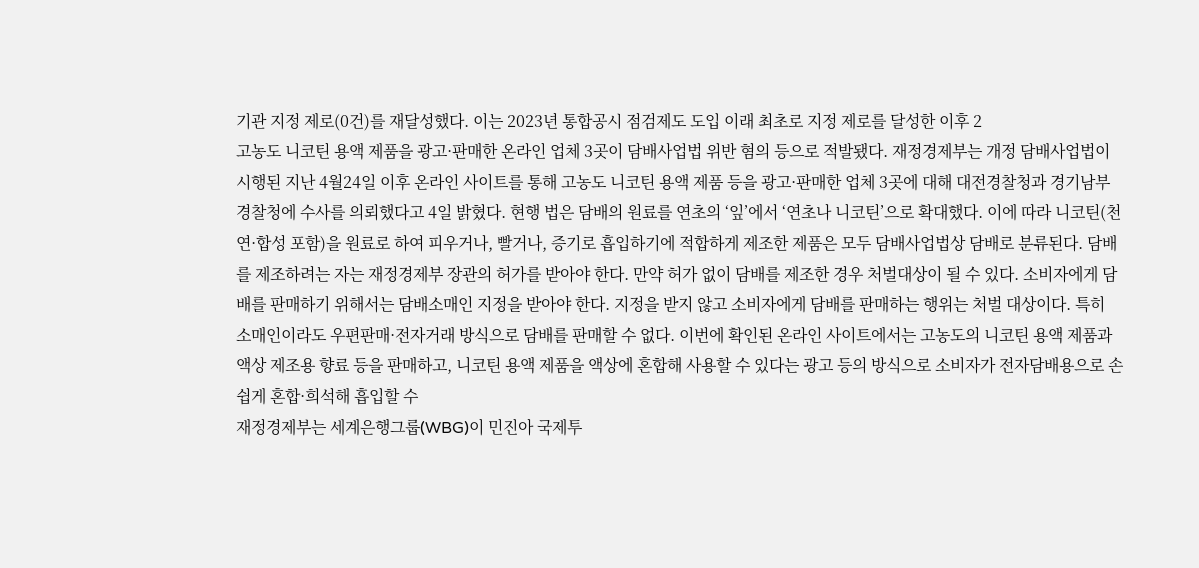기관 지정 제로(0건)를 재달성했다. 이는 2023년 통합공시 점검제도 도입 이래 최초로 지정 제로를 달성한 이후 2
고농도 니코틴 용액 제품을 광고·판매한 온라인 업체 3곳이 담배사업법 위반 혐의 등으로 적발됐다. 재정경제부는 개정 담배사업법이 시행된 지난 4월24일 이후 온라인 사이트를 통해 고농도 니코틴 용액 제품 등을 광고·판매한 업체 3곳에 대해 대전경찰청과 경기남부경찰청에 수사를 의뢰했다고 4일 밝혔다. 현행 법은 담배의 원료를 연초의 ‘잎’에서 ‘연초나 니코틴’으로 확대했다. 이에 따라 니코틴(천연·합성 포함)을 원료로 하여 피우거나, 빨거나, 증기로 흡입하기에 적합하게 제조한 제품은 모두 담배사업법상 담배로 분류된다. 담배를 제조하려는 자는 재정경제부 장관의 허가를 받아야 한다. 만약 허가 없이 담배를 제조한 경우 처벌대상이 될 수 있다. 소비자에게 담배를 판매하기 위해서는 담배소매인 지정을 받아야 한다. 지정을 받지 않고 소비자에게 담배를 판매하는 행위는 처벌 대상이다. 특히 소매인이라도 우편판매·전자거래 방식으로 담배를 판매할 수 없다. 이번에 확인된 온라인 사이트에서는 고농도의 니코틴 용액 제품과 액상 제조용 향료 등을 판매하고, 니코틴 용액 제품을 액상에 혼합해 사용할 수 있다는 광고 등의 방식으로 소비자가 전자담배용으로 손쉽게 혼합·희석해 흡입할 수
재정경제부는 세계은행그룹(WBG)이 민진아 국제투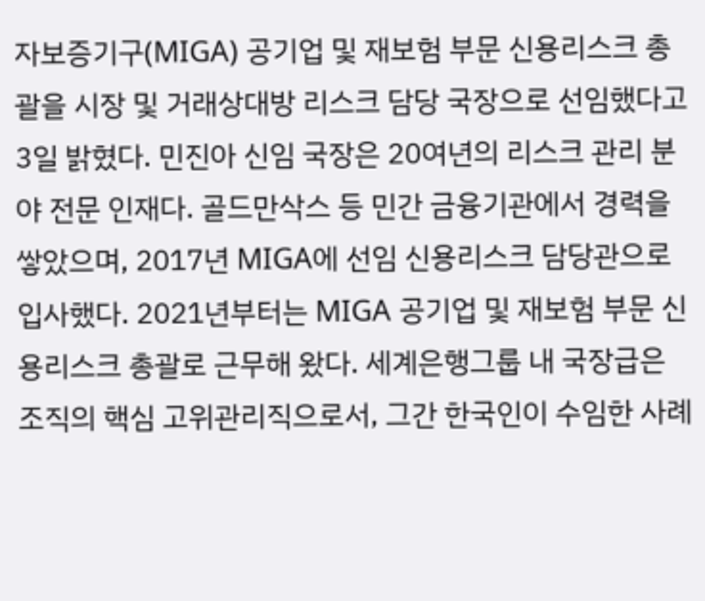자보증기구(MIGA) 공기업 및 재보험 부문 신용리스크 총괄을 시장 및 거래상대방 리스크 담당 국장으로 선임했다고 3일 밝혔다. 민진아 신임 국장은 20여년의 리스크 관리 분야 전문 인재다. 골드만삭스 등 민간 금융기관에서 경력을 쌓았으며, 2017년 MIGA에 선임 신용리스크 담당관으로 입사했다. 2021년부터는 MIGA 공기업 및 재보험 부문 신용리스크 총괄로 근무해 왔다. 세계은행그룹 내 국장급은 조직의 핵심 고위관리직으로서, 그간 한국인이 수임한 사례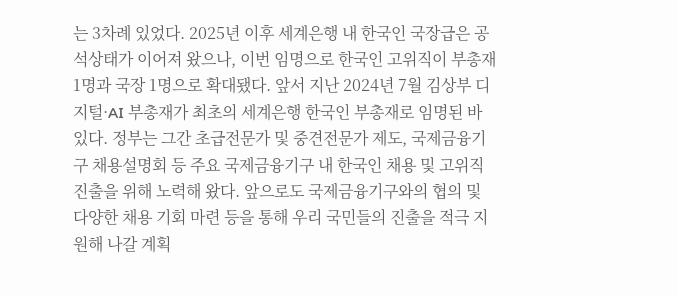는 3차례 있었다. 2025년 이후 세계은행 내 한국인 국장급은 공석상태가 이어져 왔으나, 이번 임명으로 한국인 고위직이 부총재 1명과 국장 1명으로 확대됐다. 앞서 지난 2024년 7월 김상부 디지털·AI 부총재가 최초의 세계은행 한국인 부총재로 임명된 바 있다. 정부는 그간 초급전문가 및 중견전문가 제도, 국제금융기구 채용설명회 등 주요 국제금융기구 내 한국인 채용 및 고위직 진출을 위해 노력해 왔다. 앞으로도 국제금융기구와의 협의 및 다양한 채용 기회 마련 등을 통해 우리 국민들의 진출을 적극 지원해 나갈 계획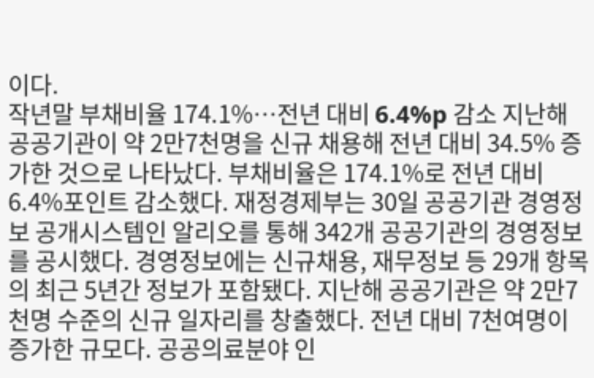이다.
작년말 부채비율 174.1%…전년 대비 6.4%p 감소 지난해 공공기관이 약 2만7천명을 신규 채용해 전년 대비 34.5% 증가한 것으로 나타났다. 부채비율은 174.1%로 전년 대비 6.4%포인트 감소했다. 재정경제부는 30일 공공기관 경영정보 공개시스템인 알리오를 통해 342개 공공기관의 경영정보를 공시했다. 경영정보에는 신규채용, 재무정보 등 29개 항목의 최근 5년간 정보가 포함됐다. 지난해 공공기관은 약 2만7천명 수준의 신규 일자리를 창출했다. 전년 대비 7천여명이 증가한 규모다. 공공의료분야 인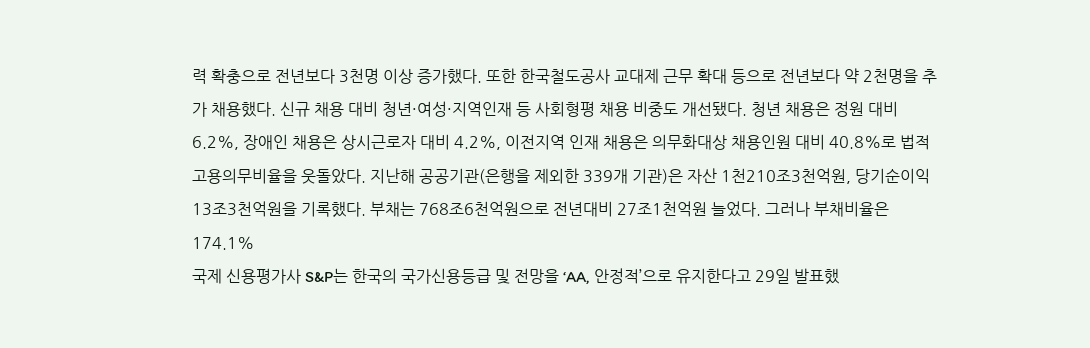력 확충으로 전년보다 3천명 이상 증가했다. 또한 한국철도공사 교대제 근무 확대 등으로 전년보다 약 2천명을 추가 채용했다. 신규 채용 대비 청년·여성·지역인재 등 사회형평 채용 비중도 개선됐다. 청년 채용은 정원 대비 6.2%, 장애인 채용은 상시근로자 대비 4.2%, 이전지역 인재 채용은 의무화대상 채용인원 대비 40.8%로 법적 고용의무비율을 웃돌았다. 지난해 공공기관(은행을 제외한 339개 기관)은 자산 1천210조3천억원, 당기순이익 13조3천억원을 기록했다. 부채는 768조6천억원으로 전년대비 27조1천억원 늘었다. 그러나 부채비율은 174.1%
국제 신용평가사 S&P는 한국의 국가신용등급 및 전망을 ‘AA, 안정적’으로 유지한다고 29일 발표했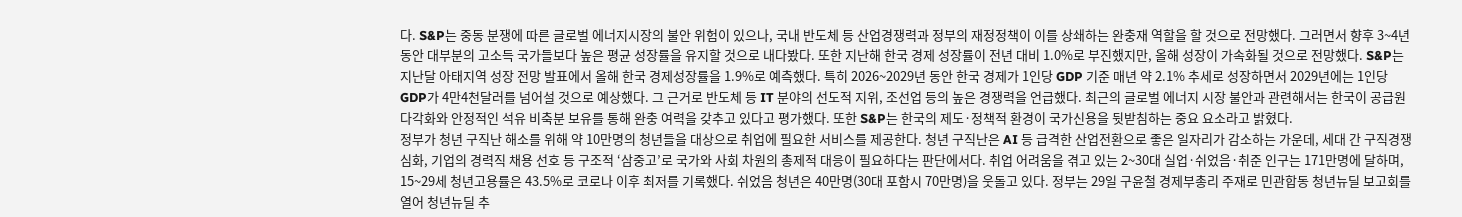다. S&P는 중동 분쟁에 따른 글로벌 에너지시장의 불안 위험이 있으나, 국내 반도체 등 산업경쟁력과 정부의 재정정책이 이를 상쇄하는 완충재 역할을 할 것으로 전망했다. 그러면서 향후 3~4년 동안 대부분의 고소득 국가들보다 높은 평균 성장률을 유지할 것으로 내다봤다. 또한 지난해 한국 경제 성장률이 전년 대비 1.0%로 부진했지만, 올해 성장이 가속화될 것으로 전망했다. S&P는 지난달 아태지역 성장 전망 발표에서 올해 한국 경제성장률을 1.9%로 예측했다. 특히 2026~2029년 동안 한국 경제가 1인당 GDP 기준 매년 약 2.1% 추세로 성장하면서 2029년에는 1인당 GDP가 4만4천달러를 넘어설 것으로 예상했다. 그 근거로 반도체 등 IT 분야의 선도적 지위, 조선업 등의 높은 경쟁력을 언급했다. 최근의 글로벌 에너지 시장 불안과 관련해서는 한국이 공급원 다각화와 안정적인 석유 비축분 보유를 통해 완충 여력을 갖추고 있다고 평가했다. 또한 S&P는 한국의 제도·정책적 환경이 국가신용을 뒷받침하는 중요 요소라고 밝혔다.
정부가 청년 구직난 해소를 위해 약 10만명의 청년들을 대상으로 취업에 필요한 서비스를 제공한다. 청년 구직난은 AI 등 급격한 산업전환으로 좋은 일자리가 감소하는 가운데, 세대 간 구직경쟁 심화, 기업의 경력직 채용 선호 등 구조적 ‘삼중고’로 국가와 사회 차원의 총제적 대응이 필요하다는 판단에서다. 취업 어려움을 겪고 있는 2~30대 실업·쉬었음·취준 인구는 171만명에 달하며, 15~29세 청년고용률은 43.5%로 코로나 이후 최저를 기록했다. 쉬었음 청년은 40만명(30대 포함시 70만명)을 웃돌고 있다. 정부는 29일 구윤철 경제부총리 주재로 민관합동 청년뉴딜 보고회를 열어 청년뉴딜 추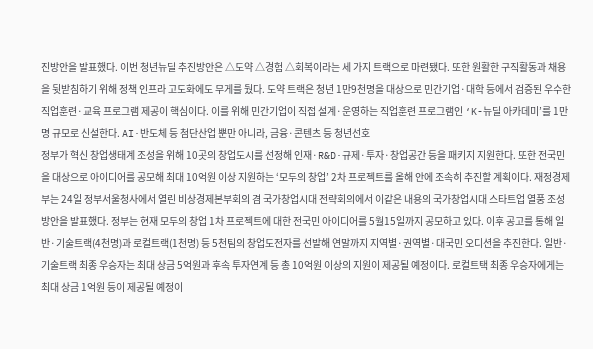진방안을 발표했다. 이번 청년뉴딜 추진방안은 △도약 △경험 △회복이라는 세 가지 트랙으로 마련됐다. 또한 원활한 구직활동과 채용을 뒷받침하기 위해 정책 인프라 고도화에도 무게를 뒀다. 도약 트랙은 청년 1만9천명을 대상으로 민간기업·대학 등에서 검증된 우수한 직업훈련·교육 프로그램 제공이 핵심이다. 이를 위해 민간기업이 직접 설계·운영하는 직업훈련 프로그램인 ‘K-뉴딜 아카데미’를 1만명 규모로 신설한다. AI·반도체 등 첨단산업 뿐만 아니라, 금융·콘텐츠 등 청년선호
정부가 혁신 창업생태계 조성을 위해 10곳의 창업도시를 선정해 인재·R&D·규제·투자·창업공간 등을 패키지 지원한다. 또한 전국민을 대상으로 아이디어를 공모해 최대 10억원 이상 지원하는 ‘모두의 창업’ 2차 프로젝트를 올해 안에 조속히 추진할 계획이다. 재정경제부는 24일 정부서울청사에서 열린 비상경제본부회의 겸 국가창업시대 전략회의에서 이같은 내용의 국가창업시대 스타트업 열풍 조성방안을 발표했다. 정부는 현재 모두의 창업 1차 프로젝트에 대한 전국민 아이디어를 5월15일까지 공모하고 있다. 이후 공고를 통해 일반·기술트랙(4천명)과 로컬트랙(1천명) 등 5천팀의 창업도전자를 선발해 연말까지 지역별·권역별·대국민 오디션을 추진한다. 일반·기술트랙 최종 우승자는 최대 상금 5억원과 후속 투자연계 등 총 10억원 이상의 지원이 제공될 예정이다. 로컬트택 최종 우승자에게는 최대 상금 1억원 등이 제공될 예정이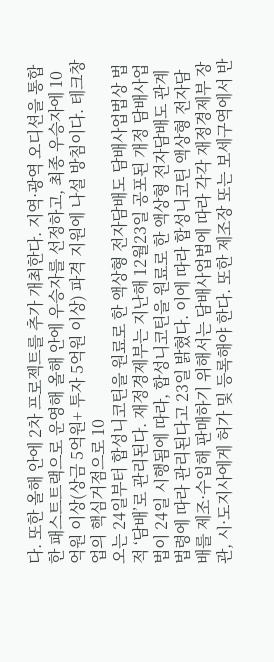다. 또한 올해 안에 2차 프로젝트를 추가 개최한다. 지역·광역 오디션을 통합한 패스트트랙으로 운영해 올해 안에 우승자를 선정하고, 최종 우승자에 10억원 이상(상금 5억원+ 투자 5억원 이상) 파격 지원에 나설 방침이다. 테크창업의 핵심거점으로 10
오는 24일부터 합성니코틴을 원료로 한 액상형 전자담배도 담배사업법상 법적 ‘담배’로 관리된다. 재정경제부는 지난해 12월23일 공포된 개정 담배사업법이 24일 시행됨에 따라, 합성니코틴을 원료로 한 액상형 전자담배도 관계 법령에 따라 관리된다고 23일 밝혔다. 이에 따라 합성니코틴 액상형 전자담배를 제조·수입해 판매하기 위해서는 담배사업법에 따라 각각 재정경제부 장관, 시·도지사에게 허가 및 등록해야 한다. 또한 제조장 또는 보세구역에서 반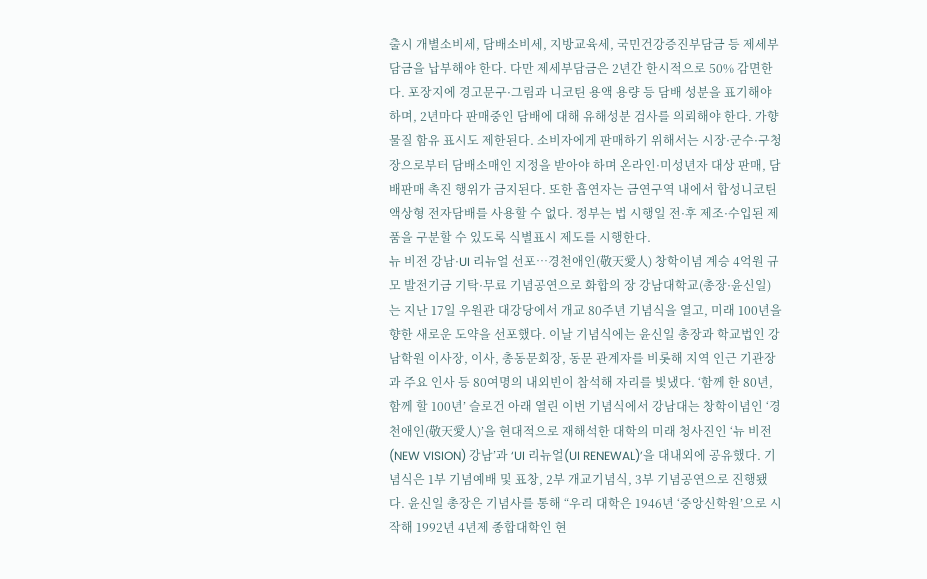출시 개별소비세, 담배소비세, 지방교육세, 국민건강증진부담금 등 제세부담금을 납부해야 한다. 다만 제세부담금은 2년간 한시적으로 50% 감면한다. 포장지에 경고문구·그림과 니코틴 용액 용량 등 담배 성분을 표기해야 하며, 2년마다 판매중인 담배에 대해 유해성분 검사를 의뢰해야 한다. 가향물질 함유 표시도 제한된다. 소비자에게 판매하기 위해서는 시장·군수·구청장으로부터 담배소매인 지정을 받아야 하며 온라인·미성년자 대상 판매, 담배판매 촉진 행위가 금지된다. 또한 흡연자는 금연구역 내에서 합성니코틴 액상형 전자담배를 사용할 수 없다. 정부는 법 시행일 전·후 제조·수입된 제품을 구분할 수 있도록 식별표시 제도를 시행한다.
뉴 비전 강남·UI 리뉴얼 선포…경천애인(敬天愛人) 창학이념 계승 4억원 규모 발전기금 기탁·무료 기념공연으로 화합의 장 강남대학교(총장·윤신일)는 지난 17일 우원관 대강당에서 개교 80주년 기념식을 열고, 미래 100년을 향한 새로운 도약을 선포했다. 이날 기념식에는 윤신일 총장과 학교법인 강남학원 이사장, 이사, 총동문회장, 동문 관계자를 비롯해 지역 인근 기관장과 주요 인사 등 80여명의 내외빈이 참석해 자리를 빛냈다. ‘함께 한 80년, 함께 할 100년’ 슬로건 아래 열린 이번 기념식에서 강남대는 창학이념인 ‘경천애인(敬天愛人)’을 현대적으로 재해석한 대학의 미래 청사진인 ‘뉴 비전(NEW VISION) 강남’과 ‘UI 리뉴얼(UI RENEWAL)’을 대내외에 공유했다. 기념식은 1부 기념예배 및 표창, 2부 개교기념식, 3부 기념공연으로 진행됐다. 윤신일 총장은 기념사를 통해 “우리 대학은 1946년 ‘중앙신학원’으로 시작해 1992년 4년제 종합대학인 현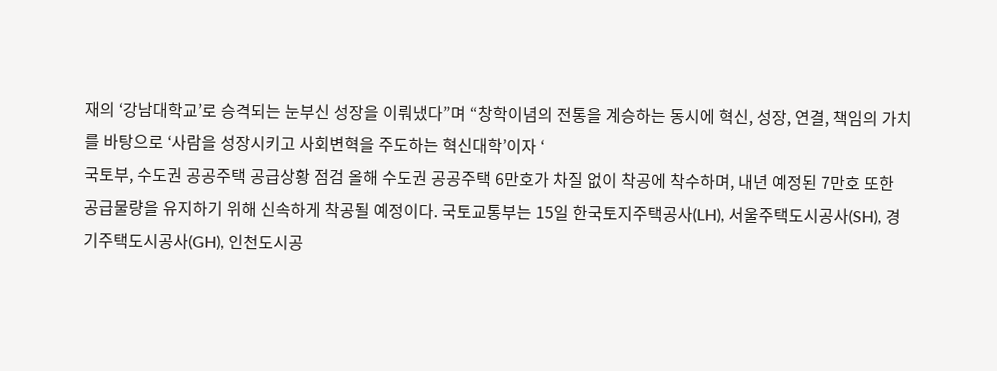재의 ‘강남대학교’로 승격되는 눈부신 성장을 이뤄냈다”며 “창학이념의 전통을 계승하는 동시에 혁신, 성장, 연결, 책임의 가치를 바탕으로 ‘사람을 성장시키고 사회변혁을 주도하는 혁신대학’이자 ‘
국토부, 수도권 공공주택 공급상황 점검 올해 수도권 공공주택 6만호가 차질 없이 착공에 착수하며, 내년 예정된 7만호 또한 공급물량을 유지하기 위해 신속하게 착공될 예정이다. 국토교통부는 15일 한국토지주택공사(LH), 서울주택도시공사(SH), 경기주택도시공사(GH), 인천도시공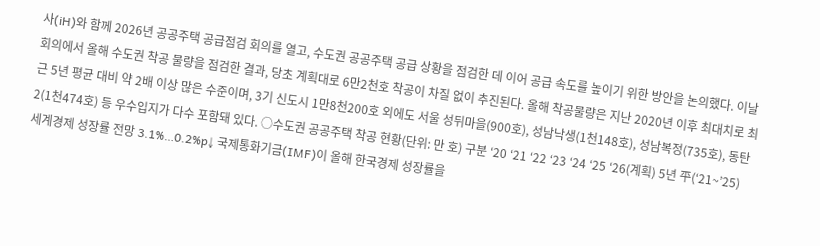사(iH)와 함께 2026년 공공주택 공급점검 회의를 열고, 수도권 공공주택 공급 상황을 점검한 데 이어 공급 속도를 높이기 위한 방안을 논의했다. 이날 회의에서 올해 수도권 착공 물량을 점검한 결과, 당초 계획대로 6만2천호 착공이 차질 없이 추진된다. 올해 착공물량은 지난 2020년 이후 최대치로 최근 5년 평균 대비 약 2배 이상 많은 수준이며, 3기 신도시 1만8천200호 외에도 서울 성뒤마을(900호), 성남낙생(1천148호), 성남복정(735호), 동탄2(1천474호) 등 우수입지가 다수 포함돼 있다. ○수도권 공공주택 착공 현황(단위: 만 호) 구분 ‘20 ‘21 ‘22 ‘23 ‘24 ‘25 ‘26(계획) 5년 平(‘21~’25)
세계경제 성장률 전망 3.1%…0.2%p↓ 국제통화기금(IMF)이 올해 한국경제 성장률을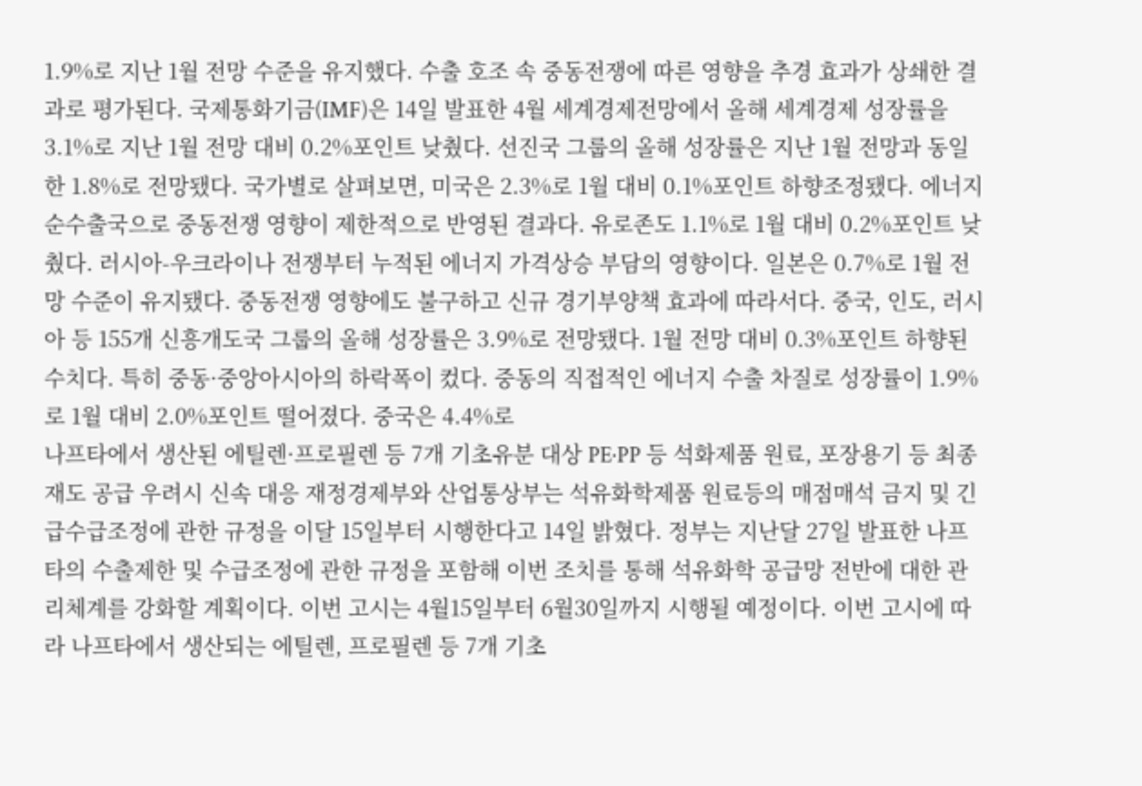1.9%로 지난 1월 전망 수준을 유지했다. 수출 호조 속 중동전쟁에 따른 영향을 추경 효과가 상쇄한 결과로 평가된다. 국제통화기금(IMF)은 14일 발표한 4월 세계경제전망에서 올해 세계경제 성장률을 3.1%로 지난 1월 전망 대비 0.2%포인트 낮췄다. 선진국 그룹의 올해 성장률은 지난 1월 전망과 동일한 1.8%로 전망됐다. 국가별로 살펴보면, 미국은 2.3%로 1월 대비 0.1%포인트 하향조정됐다. 에너지 순수출국으로 중동전쟁 영향이 제한적으로 반영된 결과다. 유로존도 1.1%로 1월 대비 0.2%포인트 낮췄다. 러시아-우크라이나 전쟁부터 누적된 에너지 가격상승 부담의 영향이다. 일본은 0.7%로 1월 전망 수준이 유지됐다. 중동전쟁 영향에도 불구하고 신규 경기부양책 효과에 따라서다. 중국, 인도, 러시아 등 155개 신흥개도국 그룹의 올해 성장률은 3.9%로 전망됐다. 1월 전망 대비 0.3%포인트 하향된 수치다. 특히 중동·중앙아시아의 하락폭이 컸다. 중동의 직접적인 에너지 수출 차질로 성장률이 1.9%로 1월 대비 2.0%포인트 떨어졌다. 중국은 4.4%로
나프타에서 생산된 에틸렌·프로필렌 등 7개 기초유분 대상 PE·PP 등 석화제품 원료, 포장용기 등 최종재도 공급 우려시 신속 대응 재정경제부와 산업통상부는 석유화학제품 원료등의 매점매석 금지 및 긴급수급조정에 관한 규정을 이달 15일부터 시행한다고 14일 밝혔다. 정부는 지난달 27일 발표한 나프타의 수출제한 및 수급조정에 관한 규정을 포함해 이번 조치를 통해 석유화학 공급망 전반에 대한 관리체계를 강화할 계획이다. 이번 고시는 4월15일부터 6월30일까지 시행될 예정이다. 이번 고시에 따라 나프타에서 생산되는 에틸렌, 프로필렌 등 7개 기초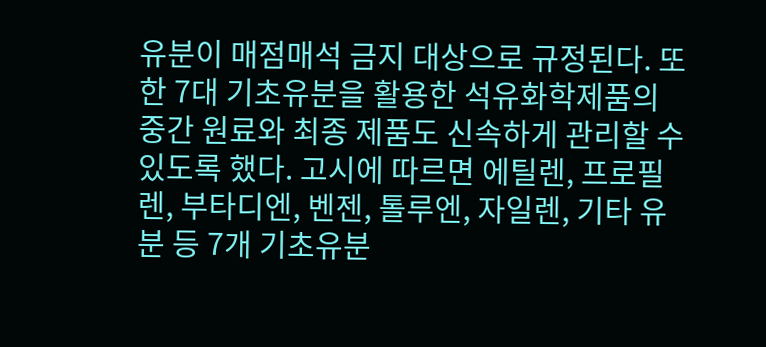유분이 매점매석 금지 대상으로 규정된다. 또한 7대 기초유분을 활용한 석유화학제품의 중간 원료와 최종 제품도 신속하게 관리할 수 있도록 했다. 고시에 따르면 에틸렌, 프로필렌, 부타디엔, 벤젠, 톨루엔, 자일렌, 기타 유분 등 7개 기초유분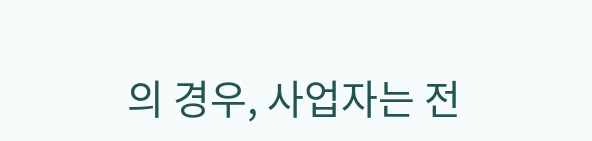의 경우, 사업자는 전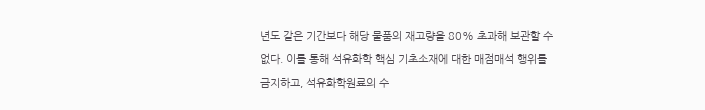년도 같은 기간보다 해당 물품의 재고량을 80% 초과해 보관할 수 없다. 이를 통해 석유화학 핵심 기초소재에 대한 매점매석 행위를 금지하고, 석유화학원료의 수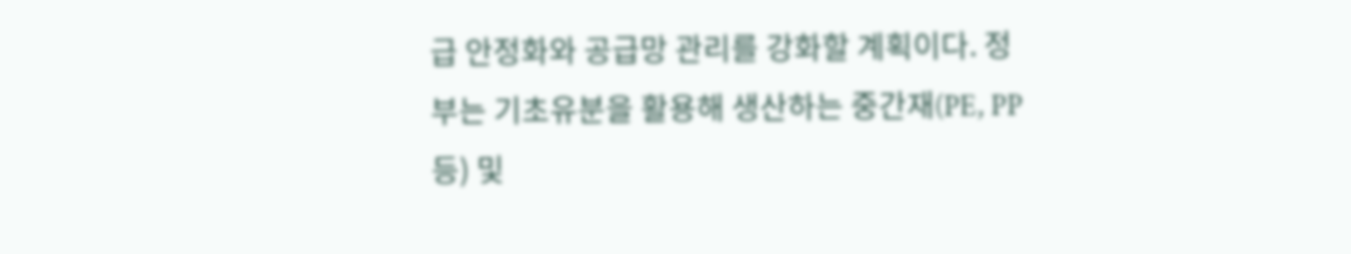급 안정화와 공급망 관리를 강화할 계획이다. 정부는 기초유분을 활용해 생산하는 중간재(PE, PP 등) 및